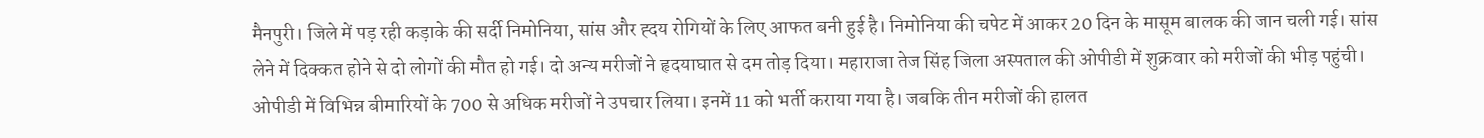मैनपुरी। जिले में पड़ रही कड़ाके की सर्दी निमोनिया, सांस और ह्दय रोगियों के लिए आफत बनी हुई है। निमोनिया की चपेट में आकर 20 दिन के मासूम बालक की जान चली गई। सांस लेने में दिक्कत होने से दो लोगों की मौत हो गई। दो अन्य मरीजों ने हृदयाघात से दम तोड़ दिया। महाराजा तेज सिंह जिला अस्पताल की ओपीडी में शुक्रवार को मरीजों की भीड़ पहुंची। ओपीडी में विभिन्न बीमारियों के 700 से अधिक मरीजों ने उपचार लिया। इनमें 11 को भर्ती कराया गया है। जबकि तीन मरीजों की हालत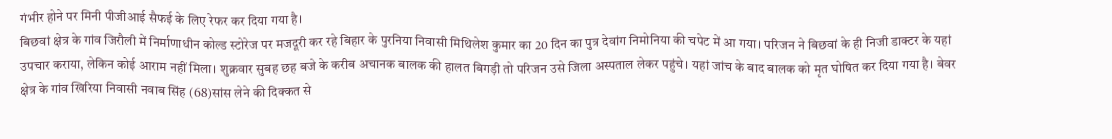गंभीर होने पर मिनी पीजीआई सैफई के लिए रेफर कर दिया गया है।
बिछवां क्षेत्र के गांव जिरौली में निर्माणाधीन कोल्ड स्टोरेज पर मजदूरी कर रहे बिहार के पुरनिया निवासी मिथिलेश कुमार का 20 दिन का पुत्र देवांग निमोनिया की चपेट में आ गया। परिजन ने बिछवां के ही निजी डाक्टर के यहां उपचार कराया, लेकिन कोई आराम नहीं मिला। शुक्रवार सुबह छह बजे के करीब अचानक बालक की हालत बिगड़ी तो परिजन उसे जिला अस्पताल लेकर पहुंचे। यहां जांच के बाद बालक को मृत घोषित कर दिया गया है। बेवर क्षेत्र के गांव खिरिया निवासी नवाब सिंह (68)सांस लेने की दिक्कत से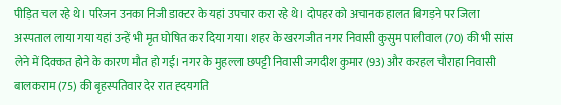पीड़ित चल रहे थे। परिजन उनका निजी डाक्टर के यहां उपचार करा रहे थे। दोपहर को अचानक हालत बिगड़ने पर जिला अस्पताल लाया गया यहां उन्हें भी मृत घोषित कर दिया गया। शहर के खरगजीत नगर निवासी कुसुम पालीवाल (70) की भी सांस लेने में दिक्कत होने के कारण मौत हो गई। नगर के मुहल्ला छपट्टी निवासी जगदीश कुमार (93) और करहल चौराहा निवासी बालकराम (75) की बृहस्पतिवार देर रात ह्दयगति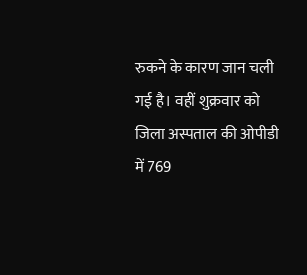रुकने के कारण जान चली गई है। वहीं शुक्रवार को जिला अस्पताल की ओपीडी में 769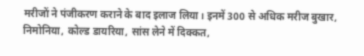मरीजों ने पंजीकरण कराने के बाद इलाज लिया। इनमें 300 से अधिक मरीज बुखार, निमोनिया, कोल्ड डायरिया, सांस लेने में दिक्कत,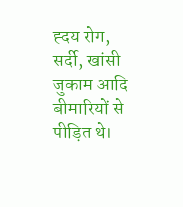ह्दय रोग, सर्दी, खांसी जुकाम आदि बीमारियों से पीड़ित थे।